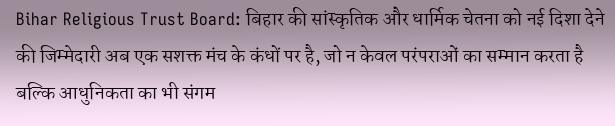Bihar Religious Trust Board: बिहार की सांस्कृतिक और धार्मिक चेतना को नई दिशा देने की जिम्मेदारी अब एक सशक्त मंच के कंधों पर है, जो न केवल परंपराओं का सम्मान करता है बल्कि आधुनिकता का भी संगम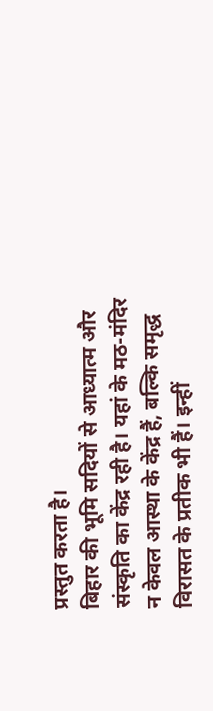प्रस्तुत करता है।
बिहार की भूमि सदियों से आध्यात्म और संस्कृति का केंद्र रही है। यहां के मठ-मंदिर न केवल आस्था के केंद्र हैं, बल्कि समृद्ध विरासत के प्रतीक भी हैं। इन्हीं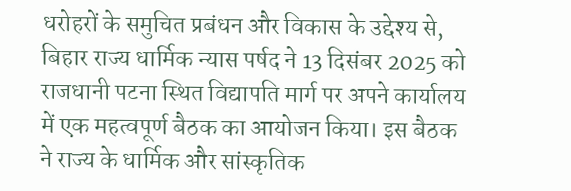धरोहरों के समुचित प्रबंधन और विकास के उद्देश्य से, बिहार राज्य धार्मिक न्यास पर्षद ने 13 दिसंबर 2025 को राजधानी पटना स्थित विद्यापति मार्ग पर अपने कार्यालय में एक महत्वपूर्ण बैठक का आयोजन किया। इस बैठक ने राज्य के धार्मिक और सांस्कृतिक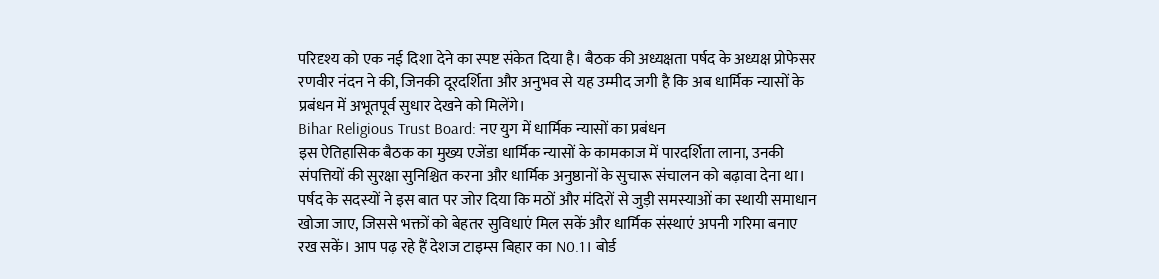परिदृश्य को एक नई दिशा देने का स्पष्ट संकेत दिया है। बैठक की अध्यक्षता पर्षद के अध्यक्ष प्रोफेसर रणवीर नंदन ने की, जिनकी दूरदर्शिता और अनुभव से यह उम्मीद जगी है कि अब धार्मिक न्यासों के प्रबंधन में अभूतपूर्व सुधार देखने को मिलेंगे।
Bihar Religious Trust Board: नए युग में धार्मिक न्यासों का प्रबंधन
इस ऐतिहासिक बैठक का मुख्य एजेंडा धार्मिक न्यासों के कामकाज में पारदर्शिता लाना, उनकी संपत्तियों की सुरक्षा सुनिश्चित करना और धार्मिक अनुष्ठानों के सुचारू संचालन को बढ़ावा देना था। पर्षद के सदस्यों ने इस बात पर जोर दिया कि मठों और मंदिरों से जुड़ी समस्याओं का स्थायी समाधान खोजा जाए, जिससे भक्तों को बेहतर सुविधाएं मिल सकें और धार्मिक संस्थाएं अपनी गरिमा बनाए रख सकें। आप पढ़ रहे हैं देशज टाइम्स बिहार का N0.1। बोर्ड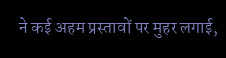ने कई अहम प्रस्तावों पर मुहर लगाई,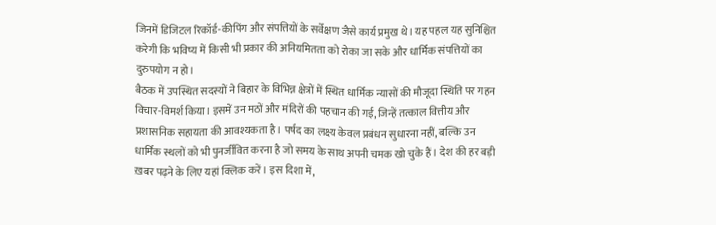जिनमें डिजिटल रिकॉर्ड-कीपिंग और संपत्तियों के सर्वेक्षण जैसे कार्य प्रमुख थे। यह पहल यह सुनिश्चित करेगी कि भविष्य में किसी भी प्रकार की अनियमितता को रोका जा सके और धार्मिक संपत्तियों का दुरुपयोग न हो।
बैठक में उपस्थित सदस्यों ने बिहार के विभिन्न क्षेत्रों में स्थित धार्मिक न्यासों की मौजूदा स्थिति पर गहन विचार-विमर्श किया। इसमें उन मठों और मंदिरों की पहचान की गई, जिन्हें तत्काल वित्तीय और प्रशासनिक सहायता की आवश्यकता है। पर्षद का लक्ष्य केवल प्रबंधन सुधारना नहीं, बल्कि उन धार्मिक स्थलों को भी पुनर्जीवित करना है जो समय के साथ अपनी चमक खो चुके हैं। देश की हर बड़ी ख़बर पढ़ने के लिए यहां क्लिक करें। इस दिशा में,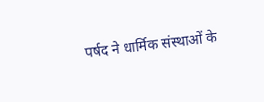पर्षद ने धार्मिक संस्थाओं के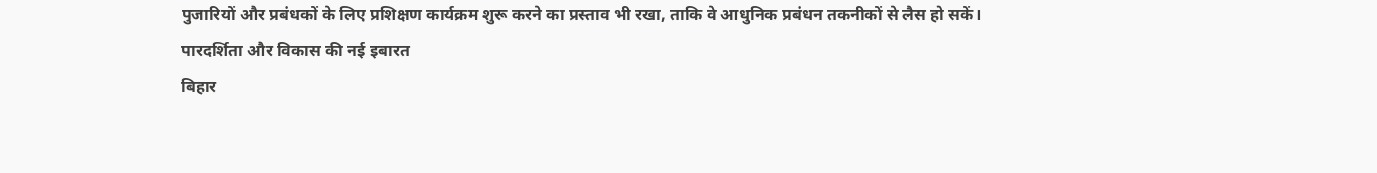पुजारियों और प्रबंधकों के लिए प्रशिक्षण कार्यक्रम शुरू करने का प्रस्ताव भी रखा, ताकि वे आधुनिक प्रबंधन तकनीकों से लैस हो सकें।
पारदर्शिता और विकास की नई इबारत
बिहार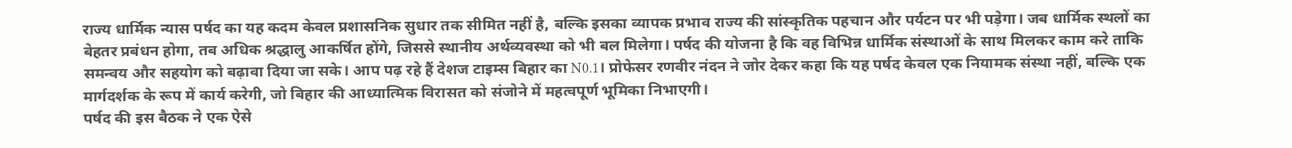राज्य धार्मिक न्यास पर्षद का यह कदम केवल प्रशासनिक सुधार तक सीमित नहीं है, बल्कि इसका व्यापक प्रभाव राज्य की सांस्कृतिक पहचान और पर्यटन पर भी पड़ेगा। जब धार्मिक स्थलों का बेहतर प्रबंधन होगा, तब अधिक श्रद्धालु आकर्षित होंगे, जिससे स्थानीय अर्थव्यवस्था को भी बल मिलेगा। पर्षद की योजना है कि वह विभिन्न धार्मिक संस्थाओं के साथ मिलकर काम करे ताकि समन्वय और सहयोग को बढ़ावा दिया जा सके। आप पढ़ रहे हैं देशज टाइम्स बिहार का N0.1। प्रोफेसर रणवीर नंदन ने जोर देकर कहा कि यह पर्षद केवल एक नियामक संस्था नहीं, बल्कि एक मार्गदर्शक के रूप में कार्य करेगी, जो बिहार की आध्यात्मिक विरासत को संजोने में महत्वपूर्ण भूमिका निभाएगी।
पर्षद की इस बैठक ने एक ऐसे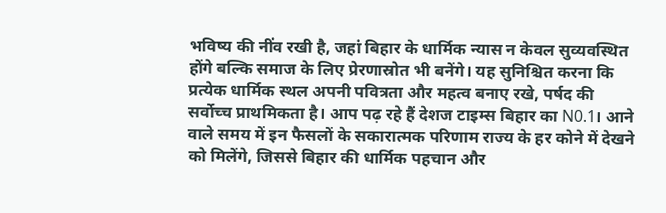भविष्य की नींव रखी है, जहां बिहार के धार्मिक न्यास न केवल सुव्यवस्थित होंगे बल्कि समाज के लिए प्रेरणास्रोत भी बनेंगे। यह सुनिश्चित करना कि प्रत्येक धार्मिक स्थल अपनी पवित्रता और महत्व बनाए रखे, पर्षद की सर्वोच्च प्राथमिकता है। आप पढ़ रहे हैं देशज टाइम्स बिहार का N0.1। आने वाले समय में इन फैसलों के सकारात्मक परिणाम राज्य के हर कोने में देखने को मिलेंगे, जिससे बिहार की धार्मिक पहचान और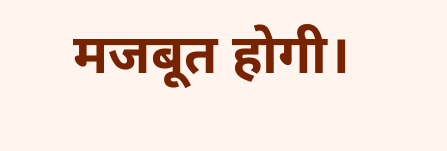मजबूत होगी।